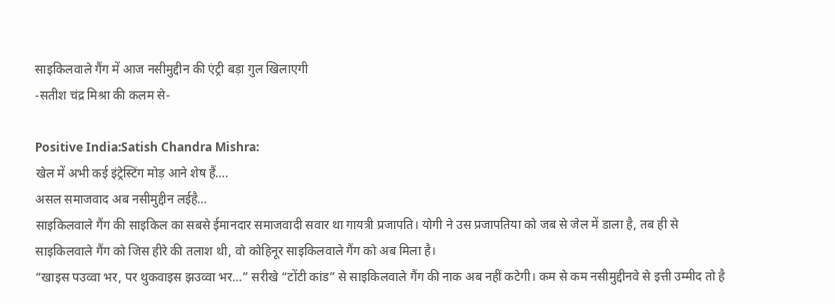साइकिलवाले गैंग में आज नसीमुद्दीन की एंट्री बड़ा गुल खिलाएगी
-सतीश चंद्र मिश्रा की कलम से-

Positive India:Satish Chandra Mishra:
खेल में अभी कई इंट्रेस्टिंग मोड़ आने शेष हैं….
असल समाजवाद अब नसीमुद्दीन लईहै…
साइकिलवाले गैंग की साइकिल का सबसे ईमानदार समाजवादी सवार था गायत्री प्रजापति। योगी ने उस प्रजापतिया को जब से जेल में डाला है, तब ही से साइकिलवाले गैंग को जिस हीरे की तलाश थी, वो कोहिनूर साइकिलवाले गैंग को अब मिला है।
“खाइस पउव्वा भर, पर थुकवाइस झउव्वा भर…” सरीखे “टोंटी कांड” से साइकिलवाले गैंग की नाक अब नहीं कटेगी। कम से कम नसीमुद्दीनवे से इत्ती उम्मीद तो है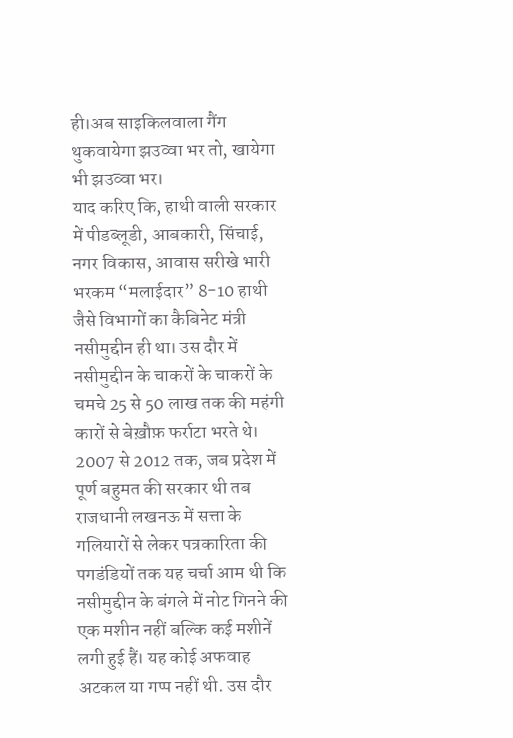ही।अब साइकिलवाला गैंग थुकवायेगा झउव्वा भर तो, खायेगा भी झउव्वा भर।
याद करिए कि, हाथी वाली सरकार में पीडब्लूडी, आबकारी, सिंचाई, नगर विकास, आवास सरीखे भारी भरकम “मलाईदार” 8-10 हाथी जैसे विभागों का कैबिनेट मंत्री नसीमुद्दीन ही था। उस दौर में नसीमुद्दीन के चाकरों के चाकरों के चमचे 25 से 50 लाख तक की महंगी कारों से बेख़ौफ़ फर्राटा भरते थे।
2007 से 2012 तक, जब प्रदेश में पूर्ण बहुमत की सरकार थी तब राजधानी लखनऊ में सत्ता के गलियारों से लेकर पत्रकारिता की पगडंडियों तक यह चर्चा आम थी कि नसीमुद्दीन के बंगले में नोट गिनने की एक मशीन नहीं बल्कि कई मशीनें लगी हुई हैं। यह कोई अफवाह अटकल या गप्प नहीं थी. उस दौर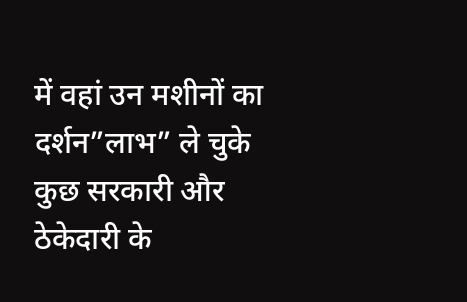में वहां उन मशीनों का दर्शन”लाभ” ले चुके कुछ सरकारी और ठेकेदारी के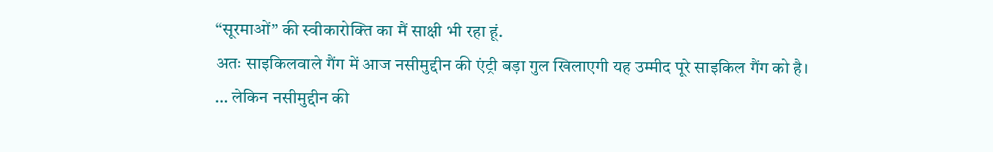“सूरमाओं” की स्वीकारोक्ति का मैं साक्षी भी रहा हूं.
अतः साइकिलवाले गैंग में आज नसीमुद्दीन की एंट्री बड़ा गुल खिलाएगी यह उम्मीद पूरे साइकिल गैंग को है।
… लेकिन नसीमुद्दीन की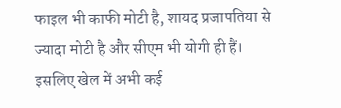फाइल भी काफी मोटी है, शायद प्रजापतिया से ज्यादा मोटी है और सीएम भी योगी ही हैं।
इसलिए खेल में अभी कई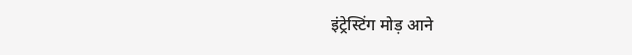इंट्रेस्टिंग मोड़ आने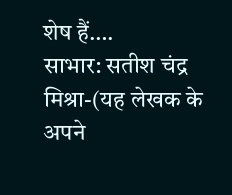शेष हैं….
साभार: सतीश चंद्र मिश्रा-(यह लेखक के अपने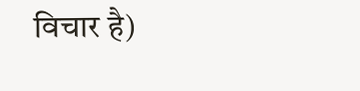विचार है)